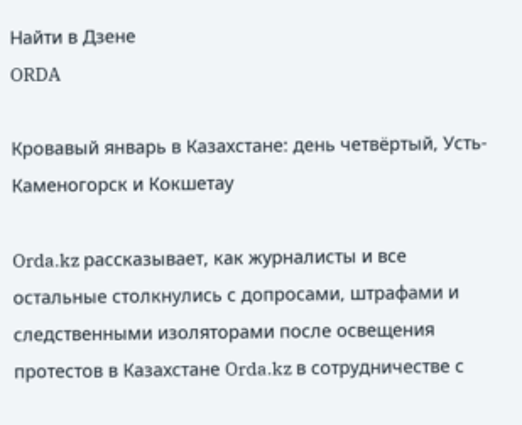Найти в Дзене
ORDA

Кровавый январь в Казахстане: день четвёртый, Усть-Каменогорск и Кокшетау

Orda.kz рассказывает, как журналисты и все остальные столкнулись с допросами, штрафами и следственными изоляторами после освещения протестов в Казахстане Orda.kz в сотрудничестве с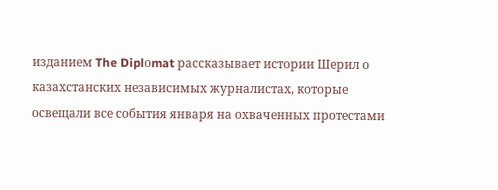изданием The Diplоmat рассказывает истории Шерил о казахстанских независимых журналистах, которые освещали все события января на охваченных протестами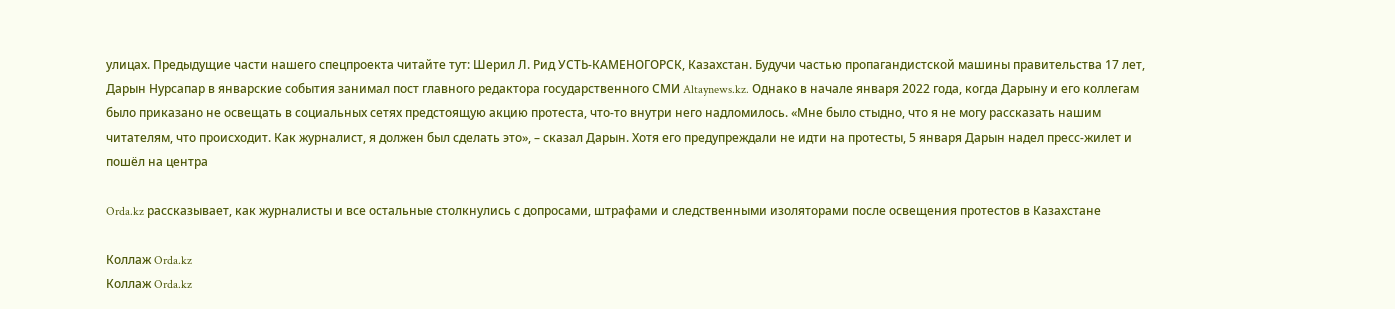улицах. Предыдущие части нашего спецпроекта читайте тут: Шерил Л. Рид УСТЬ-КАМЕНОГОРСК, Казахстан. Будучи частью пропагандистской машины правительства 17 лет, Дарын Нурсапар в январские события занимал пост главного редактора государственного СМИ Altaynews.kz. Однако в начале января 2022 года, когда Дарыну и его коллегам было приказано не освещать в социальных сетях предстоящую акцию протеста, что-то внутри него надломилось. «Мне было стыдно, что я не могу рассказать нашим читателям, что происходит. Как журналист, я должен был сделать это», – сказал Дарын. Хотя его предупреждали не идти на протесты, 5 января Дарын надел пресс-жилет и пошёл на центра

Orda.kz рассказывает, как журналисты и все остальные столкнулись с допросами, штрафами и следственными изоляторами после освещения протестов в Казахстане

Коллаж Orda.kz
Коллаж Orda.kz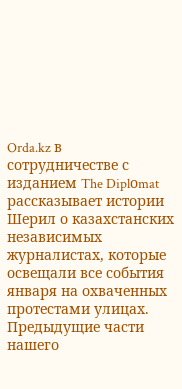Orda.kz в сотрудничестве с изданием The Diplоmat рассказывает истории Шерил о казахстанских независимых журналистах, которые освещали все события января на охваченных протестами улицах. Предыдущие части нашего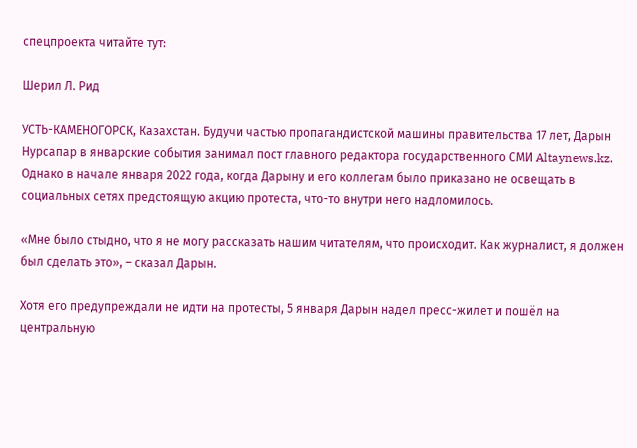спецпроекта читайте тут:

Шерил Л. Рид

УСТЬ-КАМЕНОГОРСК, Казахстан. Будучи частью пропагандистской машины правительства 17 лет, Дарын Нурсапар в январские события занимал пост главного редактора государственного СМИ Altaynews.kz. Однако в начале января 2022 года, когда Дарыну и его коллегам было приказано не освещать в социальных сетях предстоящую акцию протеста, что-то внутри него надломилось.

«Мне было стыдно, что я не могу рассказать нашим читателям, что происходит. Как журналист, я должен был сделать это», – сказал Дарын.

Хотя его предупреждали не идти на протесты, 5 января Дарын надел пресс-жилет и пошёл на центральную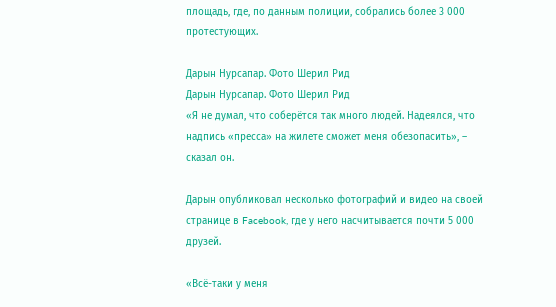площадь, где, по данным полиции, собрались более 3 000 протестующих.

Дарын Нурсапар. Фото Шерил Рид
Дарын Нурсапар. Фото Шерил Рид
«Я не думал, что соберётся так много людей. Надеялся, что надпись «пресса» на жилете сможет меня обезопасить», – сказал он.

Дарын опубликовал несколько фотографий и видео на своей странице в Facebook, где у него насчитывается почти 5 000 друзей.

«Всё-таки у меня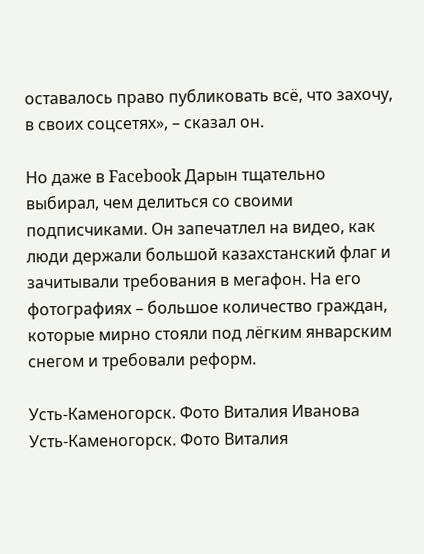оставалось право публиковать всё, что захочу, в своих соцсетях», – сказал он.

Но даже в Facebook Дарын тщательно выбирал, чем делиться со своими подписчиками. Он запечатлел на видео, как люди держали большой казахстанский флаг и зачитывали требования в мегафон. На его фотографиях – большое количество граждан, которые мирно стояли под лёгким январским снегом и требовали реформ.

Усть-Каменогорск. Фото Виталия Иванова
Усть-Каменогорск. Фото Виталия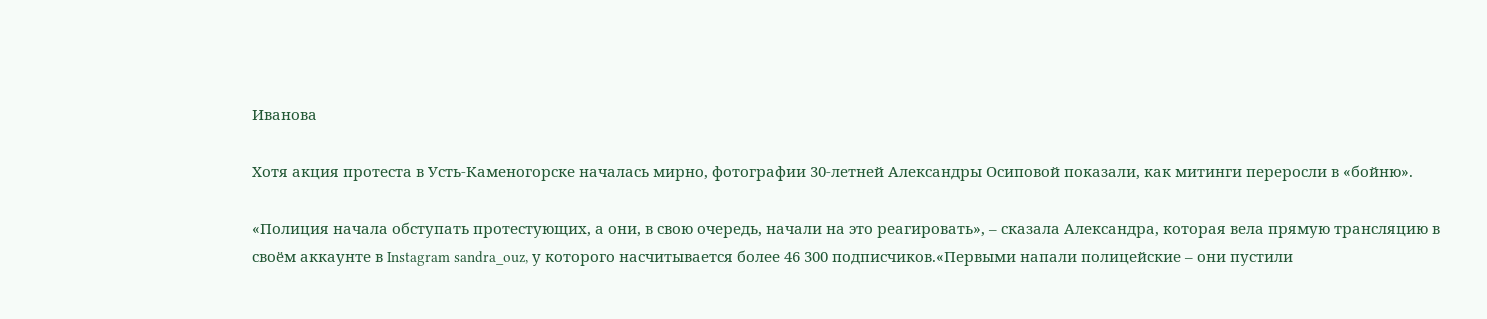Иванова

Хотя акция протеста в Усть-Каменогорске началась мирно, фотографии 30-летней Александры Осиповой показали, как митинги переросли в «бойню».

«Полиция начала обступать протестующих, а они, в свою очередь, начали на это реагировать», – сказала Александра, которая вела прямую трансляцию в своём аккаунте в Instagram sandra_ouz, у которого насчитывается более 46 300 подписчиков.«Первыми напали полицейские – они пустили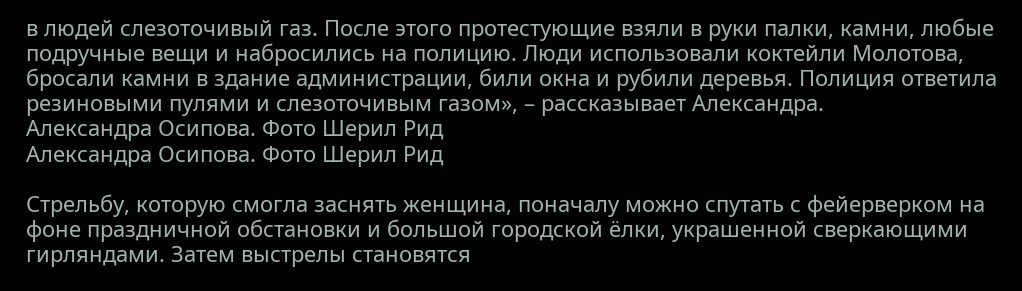в людей слезоточивый газ. После этого протестующие взяли в руки палки, камни, любые подручные вещи и набросились на полицию. Люди использовали коктейли Молотова, бросали камни в здание администрации, били окна и рубили деревья. Полиция ответила резиновыми пулями и слезоточивым газом», – рассказывает Александра.
Александра Осипова. Фото Шерил Рид
Александра Осипова. Фото Шерил Рид

Стрельбу, которую смогла заснять женщина, поначалу можно спутать с фейерверком на фоне праздничной обстановки и большой городской ёлки, украшенной сверкающими гирляндами. Затем выстрелы становятся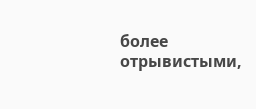более отрывистыми,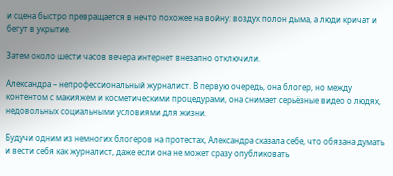и сцена быстро превращается в нечто похожее на войну: воздух полон дыма, а люди кричат и бегут в укрытие.

Затем около шести часов вечера интернет внезапно отключили.

Александра – непрофессиональный журналист. В первую очередь, она блогер, но между контентом с макияжем и косметическими процедурами, она снимает серьёзные видео о людях, недовольных социальными условиями для жизни.

Будучи одним из немногих блогеров на протестах, Александра сказала себе, что обязана думать и вести себя как журналист, даже если она не может сразу опубликовать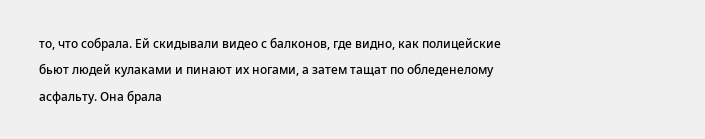то, что собрала. Ей скидывали видео с балконов, где видно, как полицейские бьют людей кулаками и пинают их ногами, а затем тащат по обледенелому асфальту. Она брала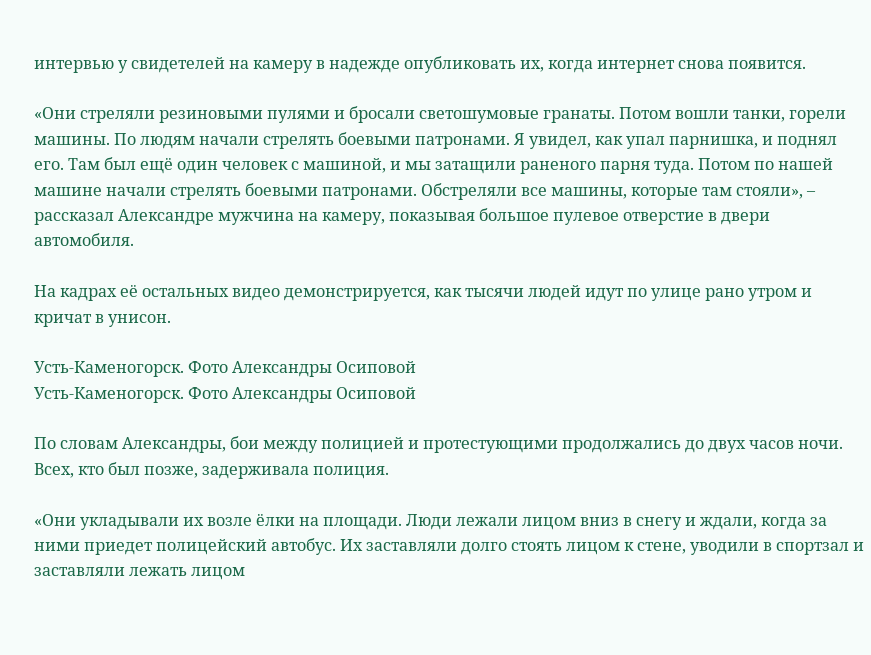интервью у свидетелей на камеру в надежде опубликовать их, когда интернет снова появится.

«Они стреляли резиновыми пулями и бросали светошумовые гранаты. Потом вошли танки, горели машины. По людям начали стрелять боевыми патронами. Я увидел, как упал парнишка, и поднял его. Там был ещё один человек с машиной, и мы затащили раненого парня туда. Потом по нашей машине начали стрелять боевыми патронами. Обстреляли все машины, которые там стояли», – рассказал Александре мужчина на камеру, показывая большое пулевое отверстие в двери автомобиля.

На кадрах её остальных видео демонстрируется, как тысячи людей идут по улице рано утром и кричат в унисон.

Усть-Каменогорск. Фото Александры Осиповой
Усть-Каменогорск. Фото Александры Осиповой

По словам Александры, бои между полицией и протестующими продолжались до двух часов ночи. Всех, кто был позже, задерживала полиция.

«Они укладывали их возле ёлки на площади. Люди лежали лицом вниз в снегу и ждали, когда за ними приедет полицейский автобус. Их заставляли долго стоять лицом к стене, уводили в спортзал и заставляли лежать лицом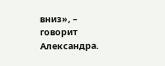вниз», – говорит Александра.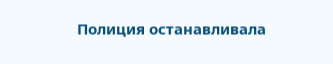Полиция останавливала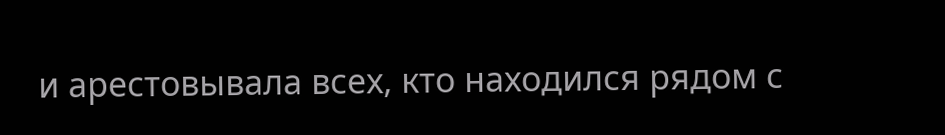и арестовывала всех, кто находился рядом с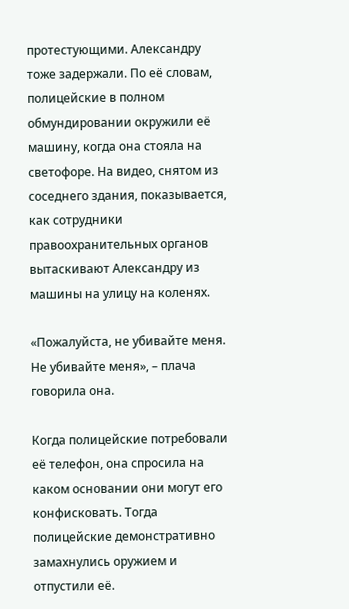протестующими. Александру тоже задержали. По её словам, полицейские в полном обмундировании окружили её машину, когда она стояла на светофоре. На видео, снятом из соседнего здания, показывается, как сотрудники правоохранительных органов вытаскивают Александру из машины на улицу на коленях.

«Пожалуйста, не убивайте меня. Не убивайте меня», – плача говорила она.

Когда полицейские потребовали её телефон, она спросила на каком основании они могут его конфисковать. Тогда полицейские демонстративно замахнулись оружием и отпустили её.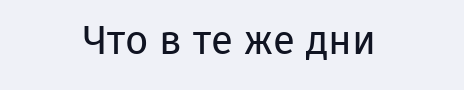Что в те же дни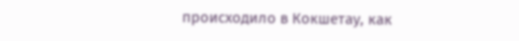происходило в Кокшетау, как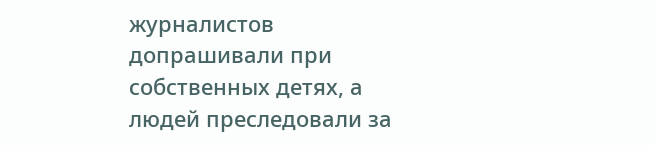журналистов допрашивали при собственных детях, а людей преследовали за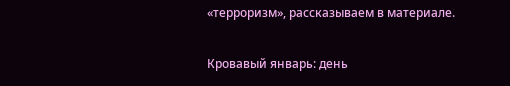«терроризм», рассказываем в материале.

Кровавый январь: день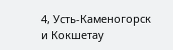4, Усть-Каменогорск и Кокшетау